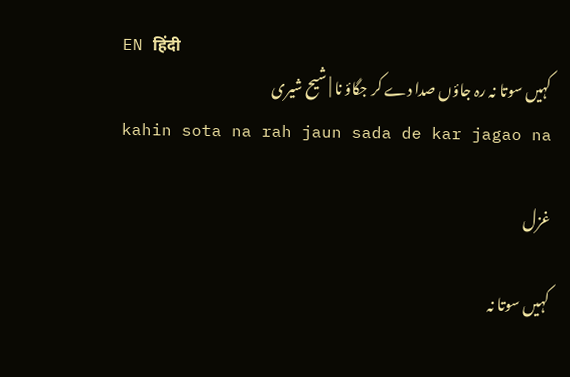EN हिंदी
کہیں سوتا نہ رہ جاؤں صدا دے کر جگاؤ نا | شیح شیری
kahin sota na rah jaun sada de kar jagao na

غزل

کہیں سوتا نہ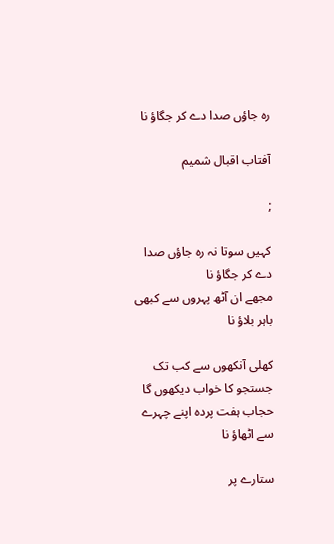رہ جاؤں صدا دے کر جگاؤ نا

آفتاب اقبال شمیم

;

کہیں سوتا نہ رہ جاؤں صدا دے کر جگاؤ نا
مجھے ان آٹھ پہروں سے کبھی باہر بلاؤ نا

کھلی آنکھوں سے کب تک جستجو کا خواب دیکھوں گا
حجاب ہفت پردہ اپنے چہرے سے اٹھاؤ نا

ستارے پر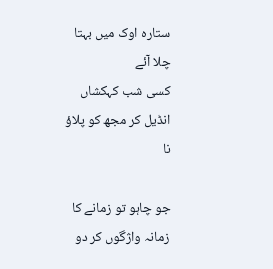ستارہ اوک میں بہتا چلا آئے
کسی شب کہکشاں انڈیل کر مجھ کو پلاؤ نا

جو چاہو تو زمانے کا زمانہ واژگوں کر دو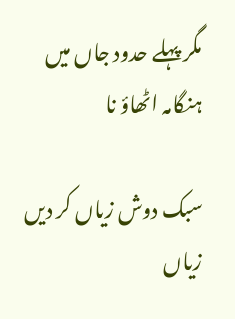مگر پہلے حدود جاں میں ہنگامہ اٹھاؤ نا

سبک دوش زیاں کر دیں زیاں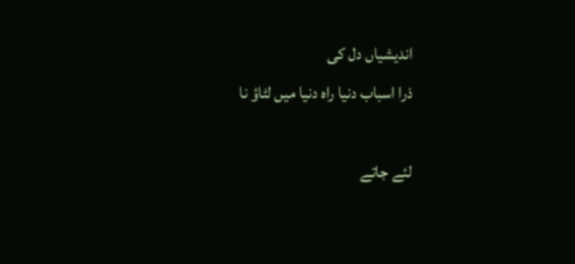اندیشیاں دل کی
ذرا اسباب دنیا راہ دنیا میں لٹاؤ نا

لئے جاتے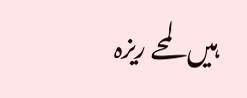ہیں لمحے ریزہ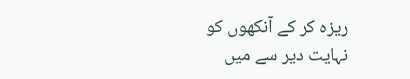ریزہ کر کے آنکھوں کو
نہایت دیر سے میں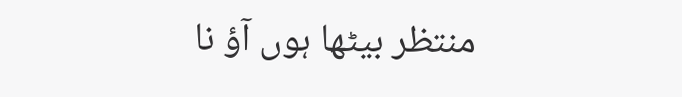منتظر بیٹھا ہوں آؤ نا